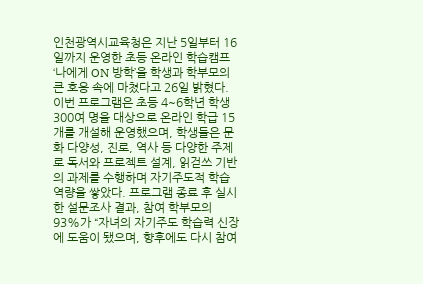인천광역시교육청은 지난 5일부터 16일까지 운영한 초등 온라인 학습캠프 ‘나에게 ON 방학’을 학생과 학부모의 큰 호응 속에 마쳤다고 26일 밝혔다. 이번 프로그램은 초등 4~6학년 학생 300여 명을 대상으로 온라인 학급 15개를 개설해 운영했으며, 학생들은 문화 다양성, 진로, 역사 등 다양한 주제로 독서와 프로젝트 설계, 읽걷쓰 기반의 과제를 수행하며 자기주도적 학습 역량을 쌓았다. 프로그램 종료 후 실시한 설문조사 결과, 참여 학부모의 93%가 “자녀의 자기주도 학습력 신장에 도움이 됐으며, 향후에도 다시 참여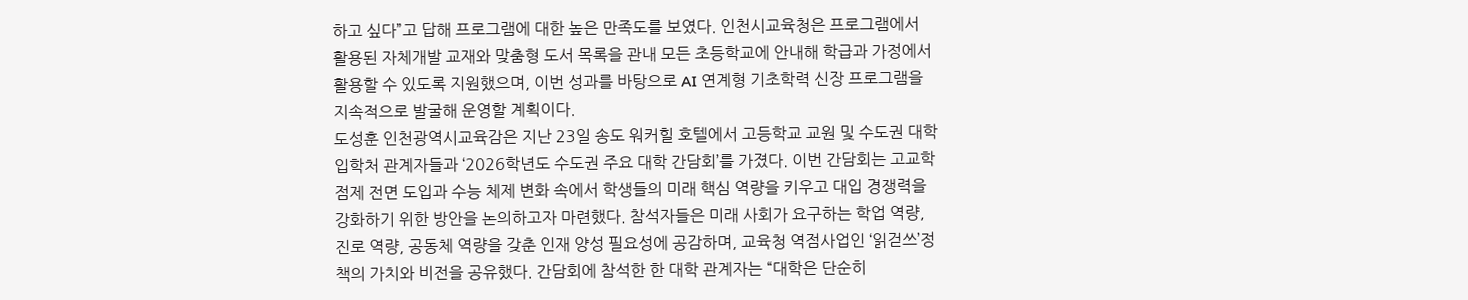하고 싶다”고 답해 프로그램에 대한 높은 만족도를 보였다. 인천시교육청은 프로그램에서 활용된 자체개발 교재와 맞춤형 도서 목록을 관내 모든 초등학교에 안내해 학급과 가정에서 활용할 수 있도록 지원했으며, 이번 성과를 바탕으로 AI 연계형 기초학력 신장 프로그램을 지속적으로 발굴해 운영할 계획이다.
도성훈 인천광역시교육감은 지난 23일 송도 워커힐 호텔에서 고등학교 교원 및 수도권 대학 입학처 관계자들과 ‘2026학년도 수도권 주요 대학 간담회’를 가졌다. 이번 간담회는 고교학점제 전면 도입과 수능 체제 변화 속에서 학생들의 미래 핵심 역량을 키우고 대입 경쟁력을 강화하기 위한 방안을 논의하고자 마련했다. 참석자들은 미래 사회가 요구하는 학업 역량, 진로 역량, 공동체 역량을 갖춘 인재 양성 필요성에 공감하며, 교육청 역점사업인 ‘읽걷쓰’정책의 가치와 비전을 공유했다. 간담회에 참석한 한 대학 관계자는 “대학은 단순히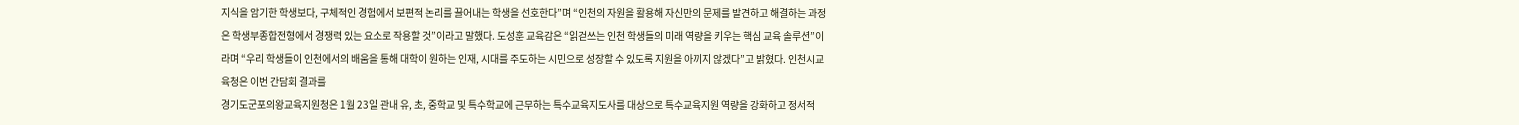지식을 암기한 학생보다, 구체적인 경험에서 보편적 논리를 끌어내는 학생을 선호한다”며 “인천의 자원을 활용해 자신만의 문제를 발견하고 해결하는 과정은 학생부종합전형에서 경쟁력 있는 요소로 작용할 것”이라고 말했다. 도성훈 교육감은 “읽걷쓰는 인천 학생들의 미래 역량을 키우는 핵심 교육 솔루션”이라며 “우리 학생들이 인천에서의 배움을 통해 대학이 원하는 인재, 시대를 주도하는 시민으로 성장할 수 있도록 지원을 아끼지 않겠다”고 밝혔다. 인천시교육청은 이번 간담회 결과를
경기도군포의왕교육지원청은 1월 23일 관내 유, 초, 중학교 및 특수학교에 근무하는 특수교육지도사를 대상으로 특수교육지원 역량을 강화하고 정서적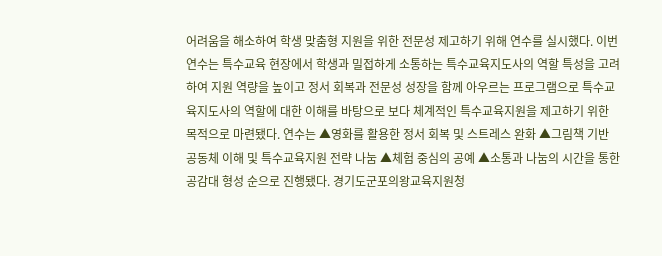어려움을 해소하여 학생 맞춤형 지원을 위한 전문성 제고하기 위해 연수를 실시했다. 이번 연수는 특수교육 현장에서 학생과 밀접하게 소통하는 특수교육지도사의 역할 특성을 고려하여 지원 역량을 높이고 정서 회복과 전문성 성장을 함께 아우르는 프로그램으로 특수교육지도사의 역할에 대한 이해를 바탕으로 보다 체계적인 특수교육지원을 제고하기 위한 목적으로 마련됐다. 연수는 ▲영화를 활용한 정서 회복 및 스트레스 완화 ▲그림책 기반 공동체 이해 및 특수교육지원 전략 나눔 ▲체험 중심의 공예 ▲소통과 나눔의 시간을 통한 공감대 형성 순으로 진행됐다. 경기도군포의왕교육지원청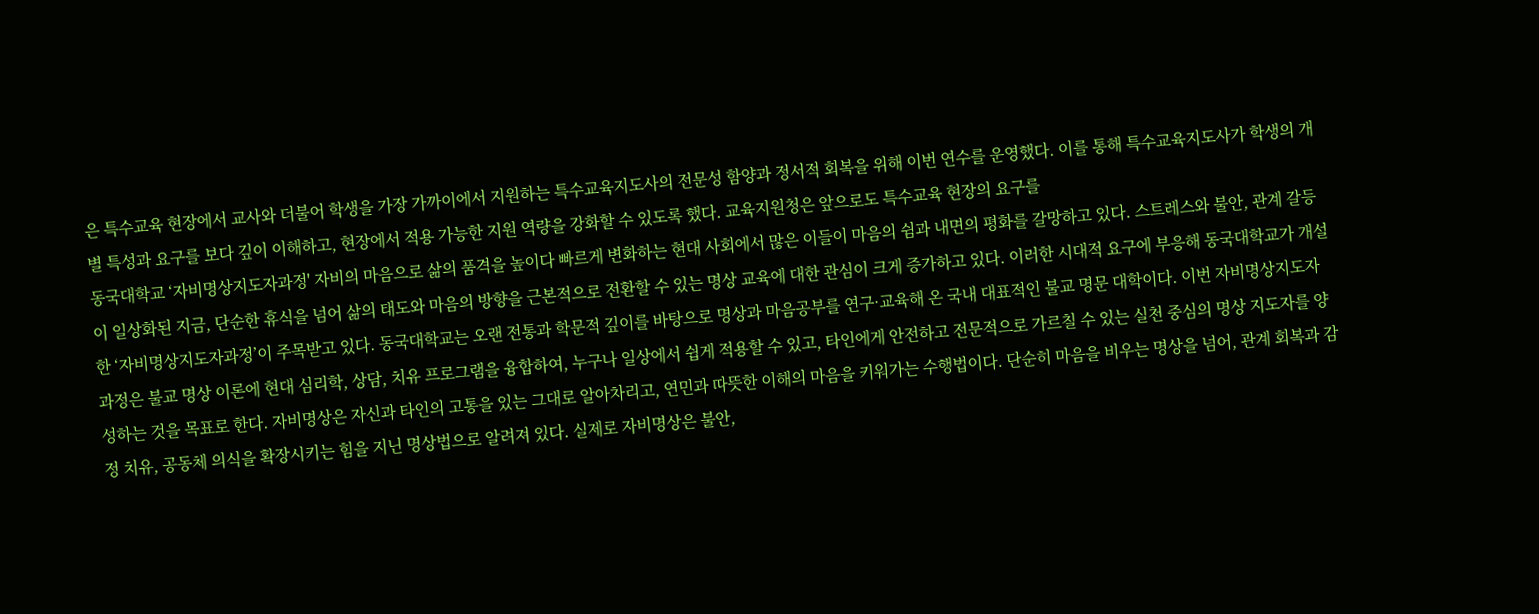은 특수교육 현장에서 교사와 더불어 학생을 가장 가까이에서 지원하는 특수교육지도사의 전문성 함양과 정서적 회복을 위해 이번 연수를 운영했다. 이를 통해 특수교육지도사가 학생의 개별 특성과 요구를 보다 깊이 이해하고, 현장에서 적용 가능한 지원 역량을 강화할 수 있도록 했다. 교육지원청은 앞으로도 특수교육 현장의 요구를
동국대학교 ‘자비명상지도자과정' 자비의 마음으로 삶의 품격을 높이다 빠르게 변화하는 현대 사회에서 많은 이들이 마음의 쉼과 내면의 평화를 갈망하고 있다. 스트레스와 불안, 관계 갈등이 일상화된 지금, 단순한 휴식을 넘어 삶의 태도와 마음의 방향을 근본적으로 전환할 수 있는 명상 교육에 대한 관심이 크게 증가하고 있다. 이러한 시대적 요구에 부응해 동국대학교가 개설한 ‘자비명상지도자과정’이 주목받고 있다. 동국대학교는 오랜 전통과 학문적 깊이를 바탕으로 명상과 마음공부를 연구·교육해 온 국내 대표적인 불교 명문 대학이다. 이번 자비명상지도자과정은 불교 명상 이론에 현대 심리학, 상담, 치유 프로그램을 융합하여, 누구나 일상에서 쉽게 적용할 수 있고, 타인에게 안전하고 전문적으로 가르칠 수 있는 실천 중심의 명상 지도자를 양성하는 것을 목표로 한다. 자비명상은 자신과 타인의 고통을 있는 그대로 알아차리고, 연민과 따뜻한 이해의 마음을 키워가는 수행법이다. 단순히 마음을 비우는 명상을 넘어, 관계 회복과 감정 치유, 공동체 의식을 확장시키는 힘을 지닌 명상법으로 알려져 있다. 실제로 자비명상은 불안,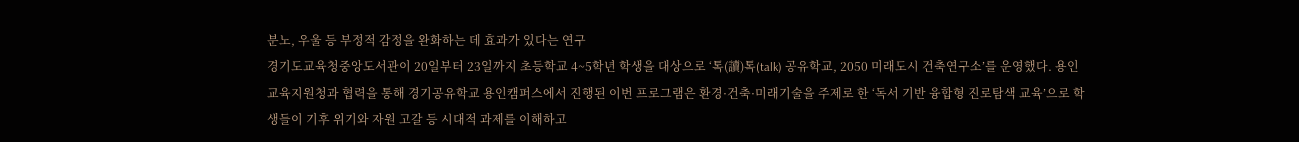분노, 우울 등 부정적 감정을 완화하는 데 효과가 있다는 연구
경기도교육청중앙도서관이 20일부터 23일까지 초등학교 4~5학년 학생을 대상으로 ‘톡(讀)톡(talk) 공유학교, 2050 미래도시 건축연구소’를 운영했다. 용인교육지원청과 협력을 통해 경기공유학교 용인캠퍼스에서 진행된 이번 프로그램은 환경·건축·미래기술을 주제로 한 ‘독서 기반 융합형 진로탐색 교육’으로 학생들이 기후 위기와 자원 고갈 등 시대적 과제를 이해하고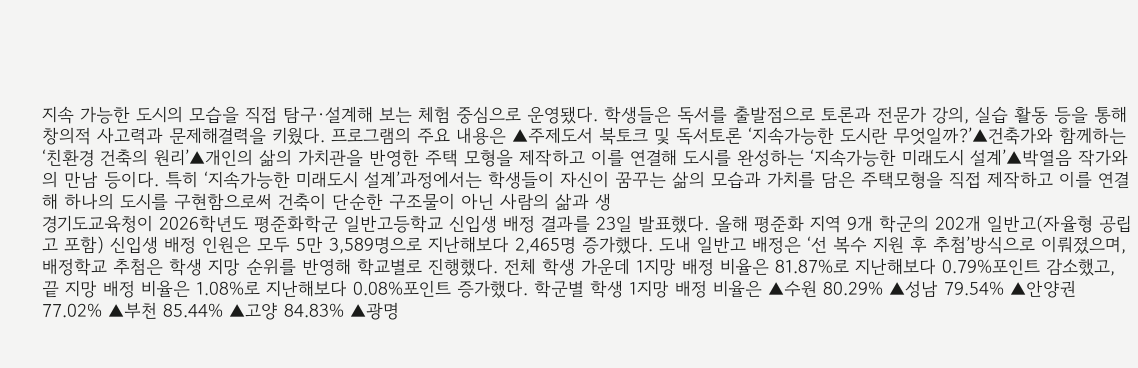지속 가능한 도시의 모습을 직접 탐구·설계해 보는 체험 중심으로 운영됐다. 학생들은 독서를 출발점으로 토론과 전문가 강의, 실습 활동 등을 통해 창의적 사고력과 문제해결력을 키웠다. 프로그램의 주요 내용은 ▲주제도서 북토크 및 독서토론 ‘지속가능한 도시란 무엇일까?’▲건축가와 함께하는 ‘친환경 건축의 원리’▲개인의 삶의 가치관을 반영한 주택 모형을 제작하고 이를 연결해 도시를 완성하는 ‘지속가능한 미래도시 설계’▲박열음 작가와의 만남 등이다. 특히 ‘지속가능한 미래도시 설계’과정에서는 학생들이 자신이 꿈꾸는 삶의 모습과 가치를 담은 주택모형을 직접 제작하고 이를 연결해 하나의 도시를 구현함으로써 건축이 단순한 구조물이 아닌 사람의 삶과 생
경기도교육청이 2026학년도 평준화학군 일반고등학교 신입생 배정 결과를 23일 발표했다. 올해 평준화 지역 9개 학군의 202개 일반고(자율형 공립고 포함) 신입생 배정 인원은 모두 5만 3,589명으로 지난해보다 2,465명 증가했다. 도내 일반고 배정은 ‘선 복수 지원 후 추첨’방식으로 이뤄졌으며, 배정학교 추첨은 학생 지망 순위를 반영해 학교별로 진행했다. 전체 학생 가운데 1지망 배정 비율은 81.87%로 지난해보다 0.79%포인트 감소했고, 끝 지망 배정 비율은 1.08%로 지난해보다 0.08%포인트 증가했다. 학군별 학생 1지망 배정 비율은 ▲수원 80.29% ▲성남 79.54% ▲안양권 77.02% ▲부천 85.44% ▲고양 84.83% ▲광명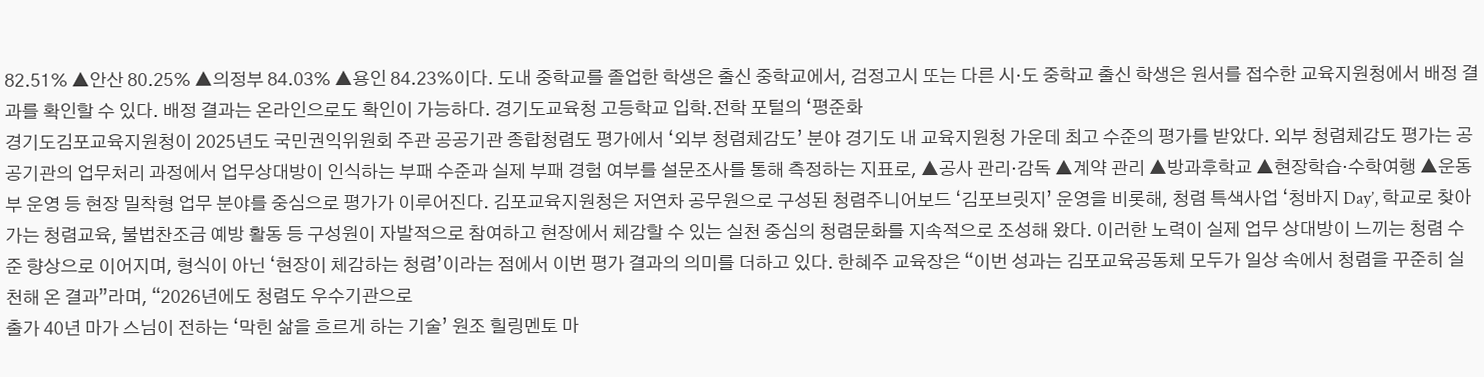82.51% ▲안산 80.25% ▲의정부 84.03% ▲용인 84.23%이다. 도내 중학교를 졸업한 학생은 출신 중학교에서, 검정고시 또는 다른 시‧도 중학교 출신 학생은 원서를 접수한 교육지원청에서 배정 결과를 확인할 수 있다. 배정 결과는 온라인으로도 확인이 가능하다. 경기도교육청 고등학교 입학․전학 포털의 ‘평준화
경기도김포교육지원청이 2025년도 국민권익위원회 주관 공공기관 종합청렴도 평가에서 ‘외부 청렴체감도’ 분야 경기도 내 교육지원청 가운데 최고 수준의 평가를 받았다. 외부 청렴체감도 평가는 공공기관의 업무처리 과정에서 업무상대방이 인식하는 부패 수준과 실제 부패 경험 여부를 설문조사를 통해 측정하는 지표로, ▲공사 관리·감독 ▲계약 관리 ▲방과후학교 ▲현장학습·수학여행 ▲운동부 운영 등 현장 밀착형 업무 분야를 중심으로 평가가 이루어진다. 김포교육지원청은 저연차 공무원으로 구성된 청렴주니어보드 ‘김포브릿지’ 운영을 비롯해, 청렴 특색사업 ‘청바지 Day’, 학교로 찾아가는 청렴교육, 불법찬조금 예방 활동 등 구성원이 자발적으로 참여하고 현장에서 체감할 수 있는 실천 중심의 청렴문화를 지속적으로 조성해 왔다. 이러한 노력이 실제 업무 상대방이 느끼는 청렴 수준 향상으로 이어지며, 형식이 아닌 ‘현장이 체감하는 청렴’이라는 점에서 이번 평가 결과의 의미를 더하고 있다. 한혜주 교육장은 “이번 성과는 김포교육공동체 모두가 일상 속에서 청렴을 꾸준히 실천해 온 결과”라며, “2026년에도 청렴도 우수기관으로
출가 40년 마가 스님이 전하는 ‘막힌 삶을 흐르게 하는 기술’ 원조 힐링멘토 마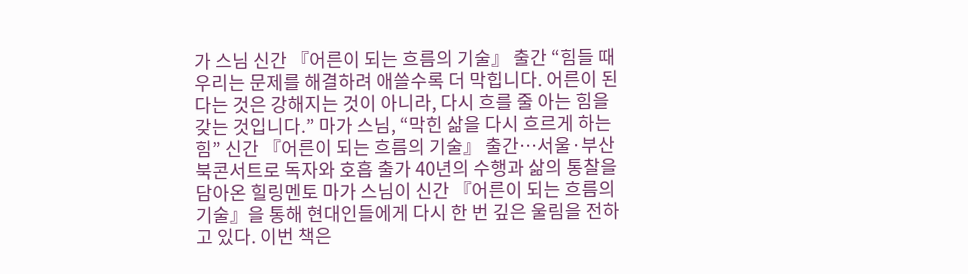가 스님 신간 『어른이 되는 흐름의 기술』 출간 “힘들 때 우리는 문제를 해결하려 애쓸수록 더 막힙니다. 어른이 된다는 것은 강해지는 것이 아니라, 다시 흐를 줄 아는 힘을 갖는 것입니다.” 마가 스님, “막힌 삶을 다시 흐르게 하는 힘” 신간 『어른이 되는 흐름의 기술』 출간…서울·부산 북콘서트로 독자와 호흡 출가 40년의 수행과 삶의 통찰을 담아온 힐링멘토 마가 스님이 신간 『어른이 되는 흐름의 기술』을 통해 현대인들에게 다시 한 번 깊은 울림을 전하고 있다. 이번 책은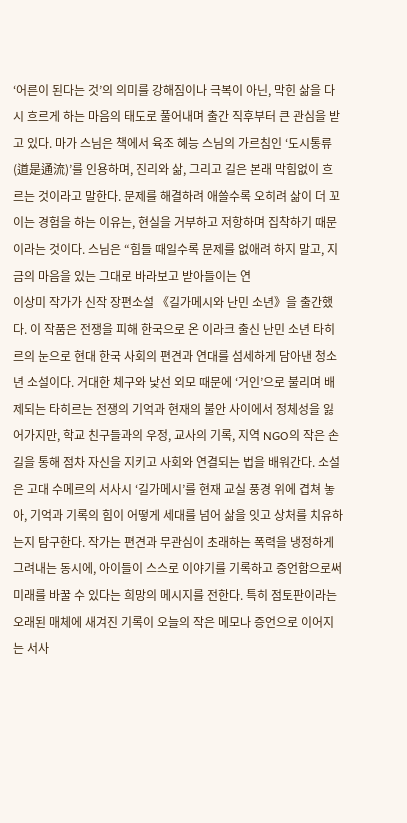‘어른이 된다는 것’의 의미를 강해짐이나 극복이 아닌, 막힌 삶을 다시 흐르게 하는 마음의 태도로 풀어내며 출간 직후부터 큰 관심을 받고 있다. 마가 스님은 책에서 육조 혜능 스님의 가르침인 ‘도시통류(道是通流)’를 인용하며, 진리와 삶, 그리고 길은 본래 막힘없이 흐르는 것이라고 말한다. 문제를 해결하려 애쓸수록 오히려 삶이 더 꼬이는 경험을 하는 이유는, 현실을 거부하고 저항하며 집착하기 때문이라는 것이다. 스님은 “힘들 때일수록 문제를 없애려 하지 말고, 지금의 마음을 있는 그대로 바라보고 받아들이는 연
이상미 작가가 신작 장편소설 《길가메시와 난민 소년》을 출간했다. 이 작품은 전쟁을 피해 한국으로 온 이라크 출신 난민 소년 타히르의 눈으로 현대 한국 사회의 편견과 연대를 섬세하게 담아낸 청소년 소설이다. 거대한 체구와 낯선 외모 때문에 ‘거인’으로 불리며 배제되는 타히르는 전쟁의 기억과 현재의 불안 사이에서 정체성을 잃어가지만, 학교 친구들과의 우정, 교사의 기록, 지역 NGO의 작은 손길을 통해 점차 자신을 지키고 사회와 연결되는 법을 배워간다. 소설은 고대 수메르의 서사시 ‘길가메시’를 현재 교실 풍경 위에 겹쳐 놓아, 기억과 기록의 힘이 어떻게 세대를 넘어 삶을 잇고 상처를 치유하는지 탐구한다. 작가는 편견과 무관심이 초래하는 폭력을 냉정하게 그려내는 동시에, 아이들이 스스로 이야기를 기록하고 증언함으로써 미래를 바꿀 수 있다는 희망의 메시지를 전한다. 특히 점토판이라는 오래된 매체에 새겨진 기록이 오늘의 작은 메모나 증언으로 이어지는 서사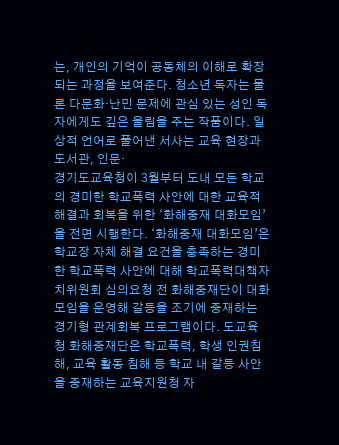는, 개인의 기억이 공동체의 이해로 확장되는 과정을 보여준다. 청소년 독자는 물론 다문화·난민 문제에 관심 있는 성인 독자에게도 깊은 울림을 주는 작품이다. 일상적 언어로 풀어낸 서사는 교육 현장과 도서관, 인문·
경기도교육청이 3월부터 도내 모든 학교의 경미한 학교폭력 사안에 대한 교육적 해결과 회복을 위한 ‘화해중재 대화모임’을 전면 시행한다. ‘화해중재 대화모임’은 학교장 자체 해결 요건을 충족하는 경미한 학교폭력 사안에 대해 학교폭력대책자치위원회 심의요청 전 화해중재단이 대화모임을 운영해 갈등을 조기에 중재하는 경기형 관계회복 프로그램이다. 도교육청 화해중재단은 학교폭력, 학생 인권침해, 교육 활동 침해 등 학교 내 갈등 사안을 중재하는 교육지원청 자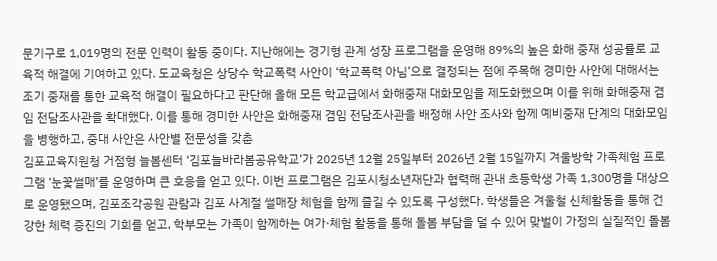문기구로 1,019명의 전문 인력이 활동 중이다. 지난해에는 경기형 관계 성장 프로그램을 운영해 89%의 높은 화해 중재 성공률로 교육적 해결에 기여하고 있다. 도교육청은 상당수 학교폭력 사안이 ‘학교폭력 아님’으로 결정되는 점에 주목해 경미한 사안에 대해서는 조기 중재를 통한 교육적 해결이 필요하다고 판단해 올해 모든 학교급에서 화해중재 대화모임을 제도화했으며 이를 위해 화해중재 겸임 전담조사관을 확대했다. 이를 통해 경미한 사안은 화해중재 겸임 전담조사관을 배정해 사안 조사와 함께 예비중재 단계의 대화모임을 병행하고, 중대 사안은 사안별 전문성을 갖춘
김포교육지원청 거점형 늘봄센터 ‘김포늘바라봄공유학교’가 2025년 12월 25일부터 2026년 2월 15일까지 겨울방학 가족체험 프로그램 ‘눈꽃썰매’를 운영하며 큰 호응을 얻고 있다. 이번 프로그램은 김포시청소년재단과 협력해 관내 초등학생 가족 1,300명을 대상으로 운영됐으며, 김포조각공원 관람과 김포 사계절 썰매장 체험을 함께 즐길 수 있도록 구성했다. 학생들은 겨울철 신체활동을 통해 건강한 체력 증진의 기회를 얻고, 학부모는 가족이 함께하는 여가·체험 활동을 통해 돌봄 부담을 덜 수 있어 맞벌이 가정의 실질적인 돌봄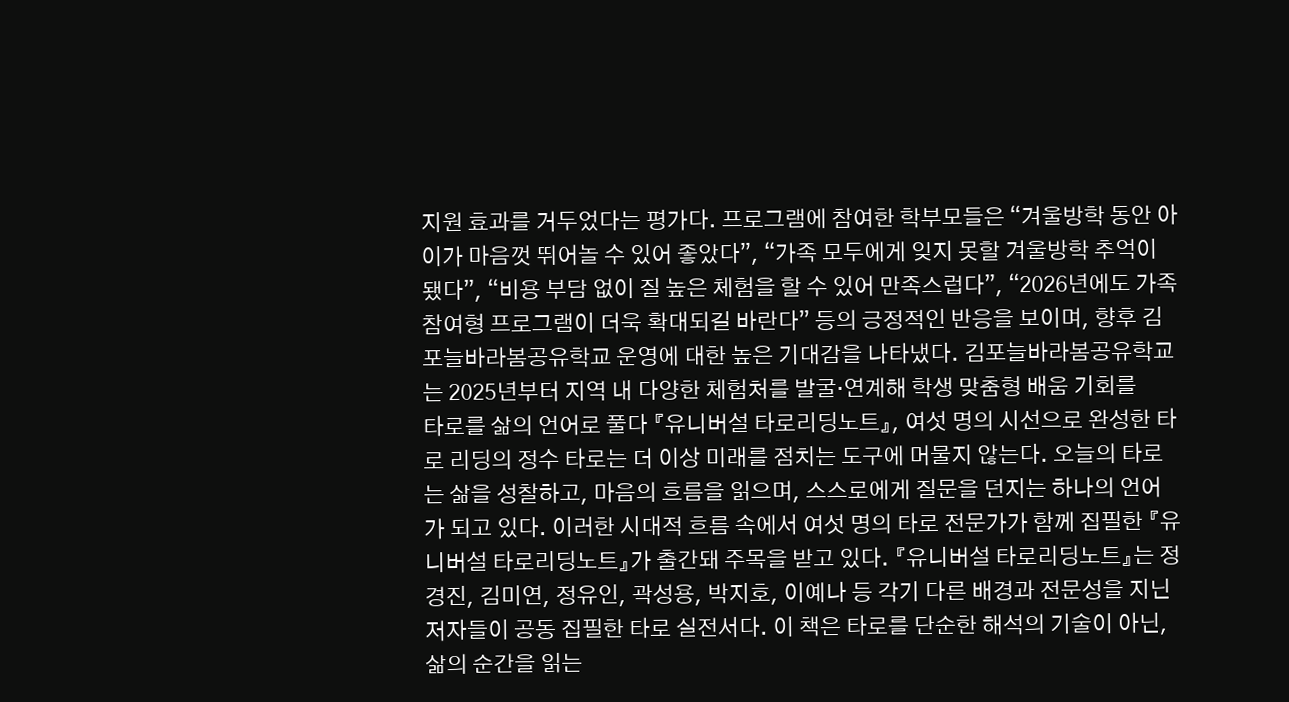지원 효과를 거두었다는 평가다. 프로그램에 참여한 학부모들은 “겨울방학 동안 아이가 마음껏 뛰어놀 수 있어 좋았다”, “가족 모두에게 잊지 못할 겨울방학 추억이 됐다”, “비용 부담 없이 질 높은 체험을 할 수 있어 만족스럽다”, “2026년에도 가족 참여형 프로그램이 더욱 확대되길 바란다” 등의 긍정적인 반응을 보이며, 향후 김포늘바라봄공유학교 운영에 대한 높은 기대감을 나타냈다. 김포늘바라봄공유학교는 2025년부터 지역 내 다양한 체험처를 발굴·연계해 학생 맞춤형 배움 기회를
타로를 삶의 언어로 풀다 『유니버설 타로리딩노트』, 여섯 명의 시선으로 완성한 타로 리딩의 정수 타로는 더 이상 미래를 점치는 도구에 머물지 않는다. 오늘의 타로는 삶을 성찰하고, 마음의 흐름을 읽으며, 스스로에게 질문을 던지는 하나의 언어가 되고 있다. 이러한 시대적 흐름 속에서 여섯 명의 타로 전문가가 함께 집필한 『유니버설 타로리딩노트』가 출간돼 주목을 받고 있다. 『유니버설 타로리딩노트』는 정경진, 김미연, 정유인, 곽성용, 박지호, 이예나 등 각기 다른 배경과 전문성을 지닌 저자들이 공동 집필한 타로 실전서다. 이 책은 타로를 단순한 해석의 기술이 아닌, 삶의 순간을 읽는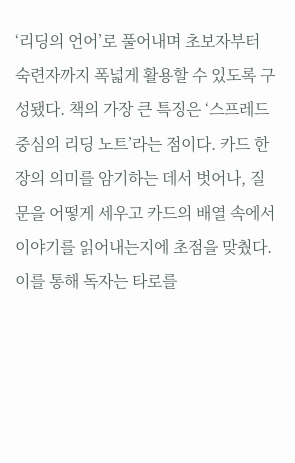‘리딩의 언어’로 풀어내며 초보자부터 숙련자까지 폭넓게 활용할 수 있도록 구성됐다. 책의 가장 큰 특징은 ‘스프레드 중심의 리딩 노트’라는 점이다. 카드 한 장의 의미를 암기하는 데서 벗어나, 질문을 어떻게 세우고 카드의 배열 속에서 이야기를 읽어내는지에 초점을 맞췄다. 이를 통해 독자는 타로를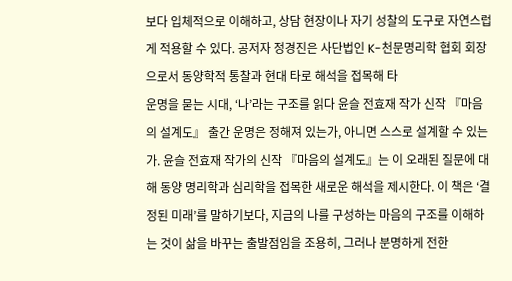보다 입체적으로 이해하고, 상담 현장이나 자기 성찰의 도구로 자연스럽게 적용할 수 있다. 공저자 정경진은 사단법인 K-천문명리학 협회 회장으로서 동양학적 통찰과 현대 타로 해석을 접목해 타
운명을 묻는 시대, ‘나’라는 구조를 읽다 윤슬 전효재 작가 신작 『마음의 설계도』 출간 운명은 정해져 있는가, 아니면 스스로 설계할 수 있는가. 윤슬 전효재 작가의 신작 『마음의 설계도』는 이 오래된 질문에 대해 동양 명리학과 심리학을 접목한 새로운 해석을 제시한다. 이 책은 ‘결정된 미래’를 말하기보다, 지금의 나를 구성하는 마음의 구조를 이해하는 것이 삶을 바꾸는 출발점임을 조용히, 그러나 분명하게 전한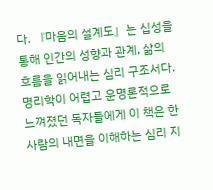다. 『마음의 설계도』는 십성을 통해 인간의 성향과 관계, 삶의 흐름을 읽어내는 심리 구조서다. 명리학이 어렵고 운명론적으로 느껴졌던 독자들에게 이 책은 한 사람의 내면을 이해하는 심리 지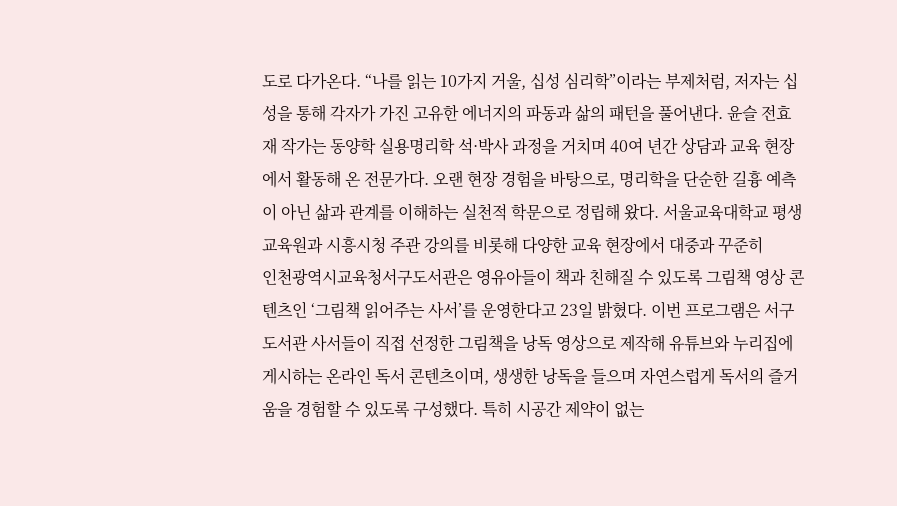도로 다가온다. “나를 읽는 10가지 거울, 십성 심리학”이라는 부제처럼, 저자는 십성을 통해 각자가 가진 고유한 에너지의 파동과 삶의 패턴을 풀어낸다. 윤슬 전효재 작가는 동양학 실용명리학 석·박사 과정을 거치며 40여 년간 상담과 교육 현장에서 활동해 온 전문가다. 오랜 현장 경험을 바탕으로, 명리학을 단순한 길흉 예측이 아닌 삶과 관계를 이해하는 실천적 학문으로 정립해 왔다. 서울교육대학교 평생교육원과 시흥시청 주관 강의를 비롯해 다양한 교육 현장에서 대중과 꾸준히
인천광역시교육청서구도서관은 영유아들이 책과 친해질 수 있도록 그림책 영상 콘텐츠인 ‘그림책 읽어주는 사서’를 운영한다고 23일 밝혔다. 이번 프로그램은 서구도서관 사서들이 직접 선정한 그림책을 낭독 영상으로 제작해 유튜브와 누리집에 게시하는 온라인 독서 콘텐츠이며, 생생한 낭독을 들으며 자연스럽게 독서의 즐거움을 경험할 수 있도록 구성했다. 특히 시공간 제약이 없는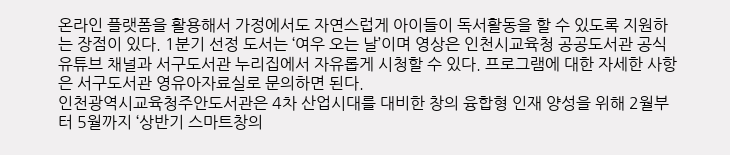온라인 플랫폼을 활용해서 가정에서도 자연스럽게 아이들이 독서활동을 할 수 있도록 지원하는 장점이 있다. 1분기 선정 도서는 ‘여우 오는 날’이며 영상은 인천시교육청 공공도서관 공식 유튜브 채널과 서구도서관 누리집에서 자유롭게 시청할 수 있다. 프로그램에 대한 자세한 사항은 서구도서관 영유아자료실로 문의하면 된다.
인천광역시교육청주안도서관은 4차 산업시대를 대비한 창의 융합형 인재 양성을 위해 2월부터 5월까지 ‘상반기 스마트창의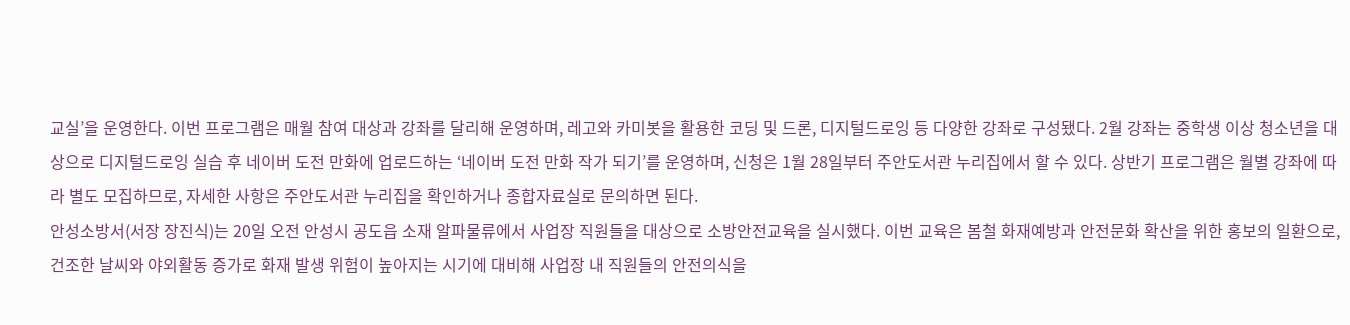교실’을 운영한다. 이번 프로그램은 매월 참여 대상과 강좌를 달리해 운영하며, 레고와 카미봇을 활용한 코딩 및 드론, 디지털드로잉 등 다양한 강좌로 구성됐다. 2월 강좌는 중학생 이상 청소년을 대상으로 디지털드로잉 실습 후 네이버 도전 만화에 업로드하는 ‘네이버 도전 만화 작가 되기’를 운영하며, 신청은 1월 28일부터 주안도서관 누리집에서 할 수 있다. 상반기 프로그램은 월별 강좌에 따라 별도 모집하므로, 자세한 사항은 주안도서관 누리집을 확인하거나 종합자료실로 문의하면 된다.
안성소방서(서장 장진식)는 20일 오전 안성시 공도읍 소재 알파물류에서 사업장 직원들을 대상으로 소방안전교육을 실시했다. 이번 교육은 봄철 화재예방과 안전문화 확산을 위한 홍보의 일환으로, 건조한 날씨와 야외활동 증가로 화재 발생 위험이 높아지는 시기에 대비해 사업장 내 직원들의 안전의식을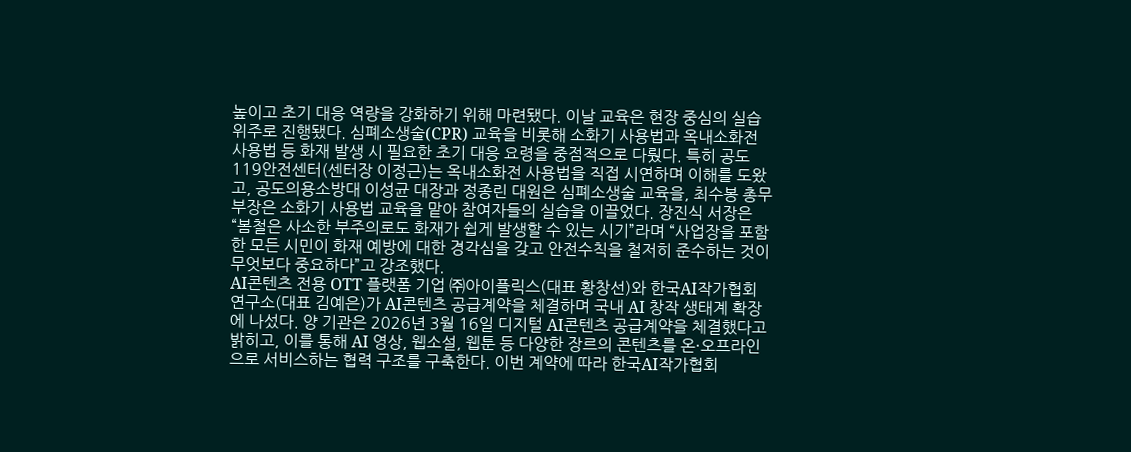높이고 초기 대응 역량을 강화하기 위해 마련됐다. 이날 교육은 현장 중심의 실습 위주로 진행됐다. 심폐소생술(CPR) 교육을 비롯해 소화기 사용법과 옥내소화전 사용법 등 화재 발생 시 필요한 초기 대응 요령을 중점적으로 다뤘다. 특히 공도119안전센터(센터장 이정근)는 옥내소화전 사용법을 직접 시연하며 이해를 도왔고, 공도의용소방대 이성균 대장과 정종린 대원은 심폐소생술 교육을, 최수봉 총무부장은 소화기 사용법 교육을 맡아 참여자들의 실습을 이끌었다. 장진식 서장은 “봄철은 사소한 부주의로도 화재가 쉽게 발생할 수 있는 시기”라며 “사업장을 포함한 모든 시민이 화재 예방에 대한 경각심을 갖고 안전수칙을 철저히 준수하는 것이 무엇보다 중요하다”고 강조했다.
AI콘텐츠 전용 OTT 플랫폼 기업 ㈜아이플릭스(대표 황창선)와 한국AI작가협회연구소(대표 김예은)가 AI콘텐츠 공급계약을 체결하며 국내 AI 창작 생태계 확장에 나섰다. 양 기관은 2026년 3월 16일 디지털 AI콘텐츠 공급계약을 체결했다고 밝히고, 이를 통해 AI 영상, 웹소설, 웹툰 등 다양한 장르의 콘텐츠를 온·오프라인으로 서비스하는 협력 구조를 구축한다. 이번 계약에 따라 한국AI작가협회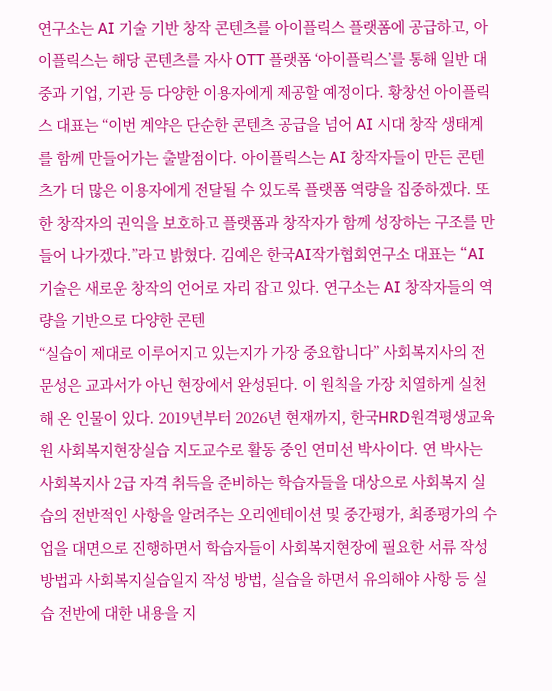연구소는 AI 기술 기반 창작 콘텐츠를 아이플릭스 플랫폼에 공급하고, 아이플릭스는 해당 콘텐츠를 자사 OTT 플랫폼 ‘아이플릭스’를 통해 일반 대중과 기업, 기관 등 다양한 이용자에게 제공할 예정이다. 황창선 아이플릭스 대표는 “이번 계약은 단순한 콘텐츠 공급을 넘어 AI 시대 창작 생태계를 함께 만들어가는 출발점이다. 아이플릭스는 AI 창작자들이 만든 콘텐츠가 더 많은 이용자에게 전달될 수 있도록 플랫폼 역량을 집중하겠다. 또한 창작자의 권익을 보호하고 플랫폼과 창작자가 함께 성장하는 구조를 만들어 나가겠다.”라고 밝혔다. 김예은 한국AI작가협회연구소 대표는 “AI 기술은 새로운 창작의 언어로 자리 잡고 있다. 연구소는 AI 창작자들의 역량을 기반으로 다양한 콘텐
“실습이 제대로 이루어지고 있는지가 가장 중요합니다” 사회복지사의 전문성은 교과서가 아닌 현장에서 완성된다. 이 원칙을 가장 치열하게 실천해 온 인물이 있다. 2019년부터 2026년 현재까지, 한국HRD원격평생교육원 사회복지현장실습 지도교수로 활동 중인 연미선 박사이다. 연 박사는 사회복지사 2급 자격 취득을 준비하는 학습자들을 대상으로 사회복지 실습의 전반적인 사항을 알려주는 오리엔테이션 및 중간평가, 최종평가의 수업을 대면으로 진행하면서 학습자들이 사회복지현장에 필요한 서류 작성 방법과 사회복지실습일지 작성 방법, 실습을 하면서 유의해야 사항 등 실습 전반에 대한 내용을 지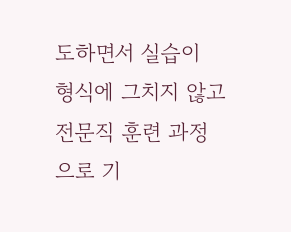도하면서 실습이 형식에 그치지 않고 전문직 훈련 과정으로 기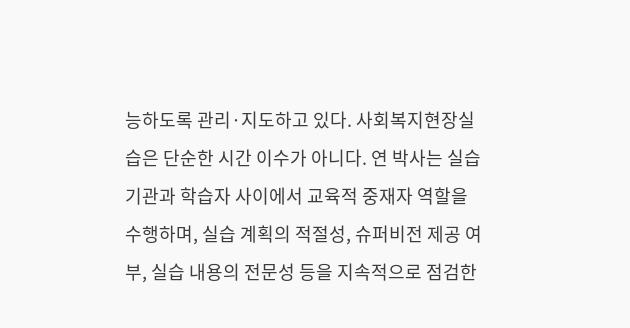능하도록 관리·지도하고 있다. 사회복지현장실습은 단순한 시간 이수가 아니다. 연 박사는 실습기관과 학습자 사이에서 교육적 중재자 역할을 수행하며, 실습 계획의 적절성, 슈퍼비전 제공 여부, 실습 내용의 전문성 등을 지속적으로 점검한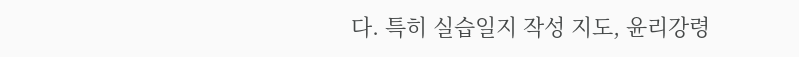다. 특히 실습일지 작성 지도, 윤리강령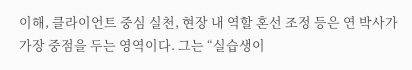이해, 클라이언트 중심 실천, 현장 내 역할 혼선 조정 등은 연 박사가 가장 중점을 두는 영역이다. 그는 “실습생이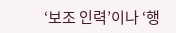‘보조 인력’이나 ‘행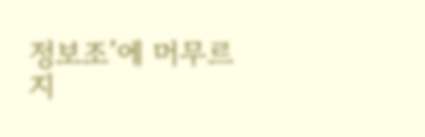정보조’에 머무르지